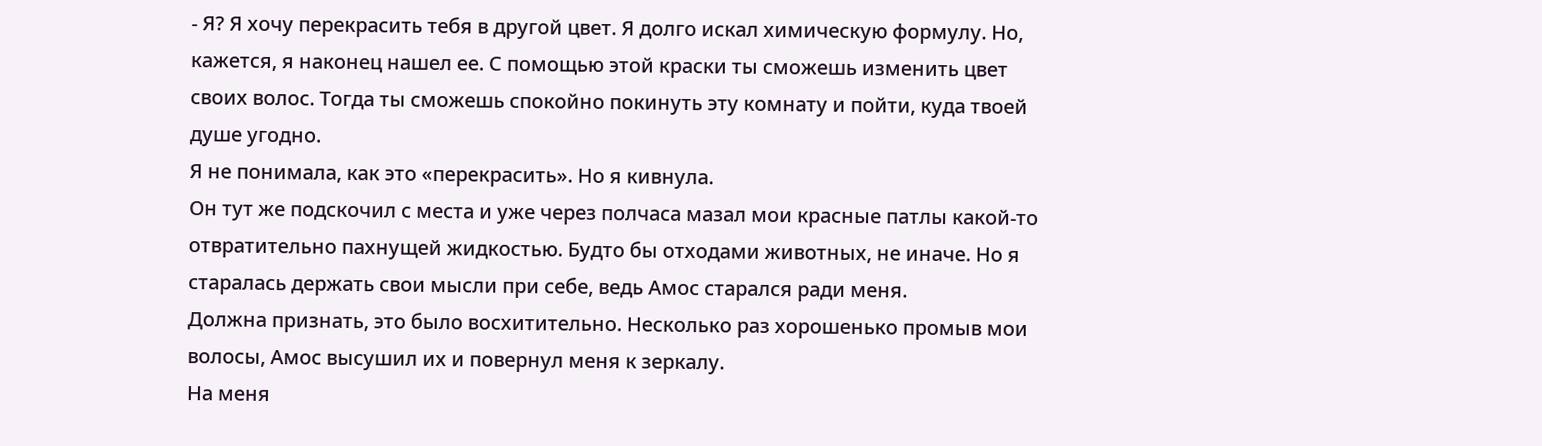- Я? Я хочу перекрасить тебя в другой цвет. Я долго искал химическую формулу. Но, кажется, я наконец нашел ее. С помощью этой краски ты сможешь изменить цвет своих волос. Тогда ты сможешь спокойно покинуть эту комнату и пойти, куда твоей душе угодно.
Я не понимала, как это «перекрасить». Но я кивнула.
Он тут же подскочил с места и уже через полчаса мазал мои красные патлы какой-то отвратительно пахнущей жидкостью. Будто бы отходами животных, не иначе. Но я старалась держать свои мысли при себе, ведь Амос старался ради меня.
Должна признать, это было восхитительно. Несколько раз хорошенько промыв мои волосы, Амос высушил их и повернул меня к зеркалу.
На меня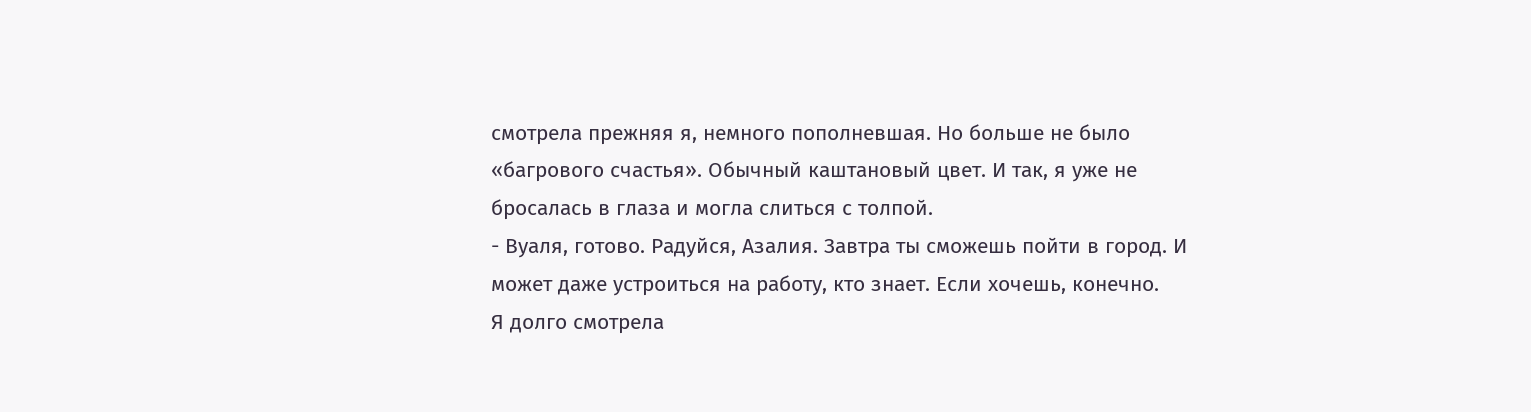смотрела прежняя я, немного пополневшая. Но больше не было «багрового счастья». Обычный каштановый цвет. И так, я уже не бросалась в глаза и могла слиться с толпой.
- Вуаля, готово. Радуйся, Азалия. Завтра ты сможешь пойти в город. И может даже устроиться на работу, кто знает. Если хочешь, конечно.
Я долго смотрела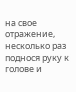на свое отражение, несколько раз поднося руку к голове и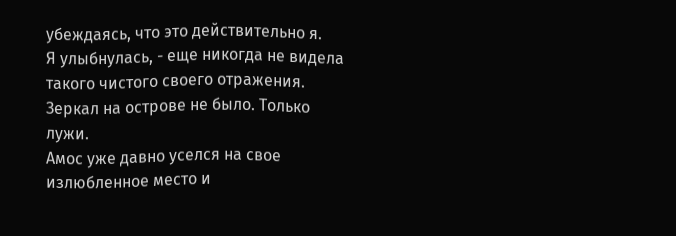убеждаясь, что это действительно я.
Я улыбнулась, - еще никогда не видела такого чистого своего отражения. Зеркал на острове не было. Только лужи.
Амос уже давно уселся на свое излюбленное место и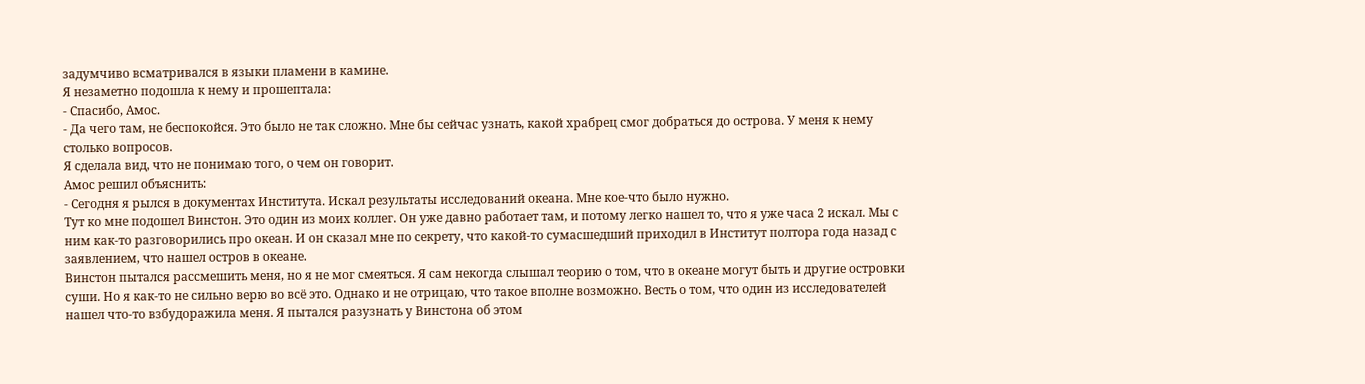задумчиво всматривался в языки пламени в камине.
Я незаметно подошла к нему и прошептала:
- Спасибо, Амос.
- Да чего там, не беспокойся. Это было не так сложно. Мне бы сейчас узнать, какой храбрец смог добраться до острова. У меня к нему столько вопросов.
Я сделала вид, что не понимаю того, о чем он говорит.
Амос решил объяснить:
- Сегодня я рылся в документах Института. Искал результаты исследований океана. Мне кое-что было нужно.
Тут ко мне подошел Винстон. Это один из моих коллег. Он уже давно работает там, и потому легко нашел то, что я уже часа 2 искал. Мы с ним как-то разговорились про океан. И он сказал мне по секрету, что какой-то сумасшедший приходил в Институт полтора года назад с заявлением, что нашел остров в океане.
Винстон пытался рассмешить меня, но я не мог смеяться. Я сам некогда слышал теорию о том, что в океане могут быть и другие островки суши. Но я как-то не сильно верю во всё это. Однако и не отрицаю, что такое вполне возможно. Весть о том, что один из исследователей нашел что-то взбудоражила меня. Я пытался разузнать у Винстона об этом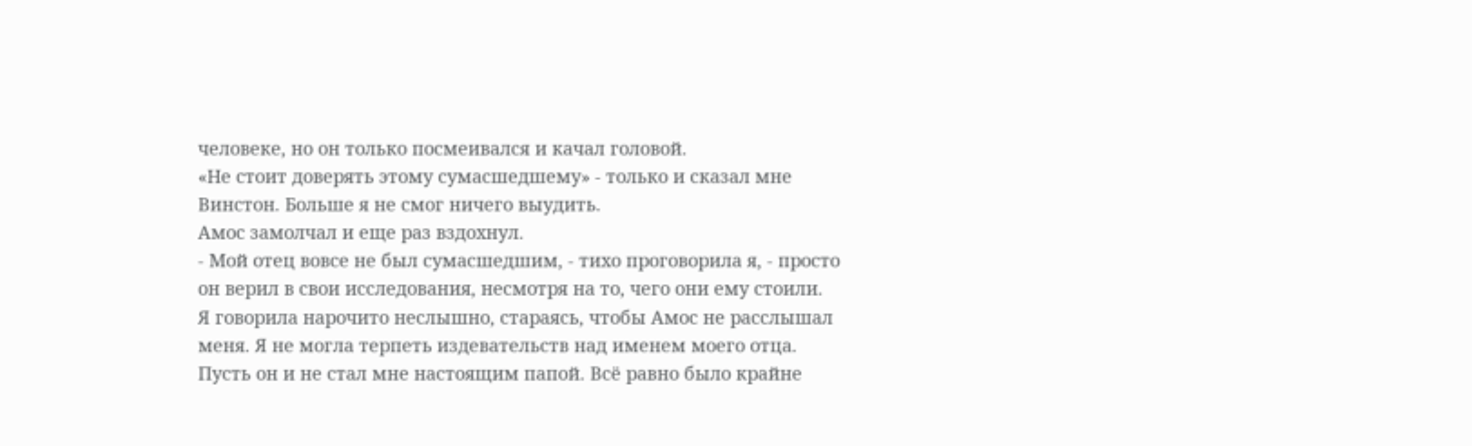человеке, но он только посмеивался и качал головой.
«Не стоит доверять этому сумасшедшему» - только и сказал мне Винстон. Больше я не смог ничего выудить.
Амос замолчал и еще раз вздохнул.
- Мой отец вовсе не был сумасшедшим, - тихо проговорила я, - просто он верил в свои исследования, несмотря на то, чего они ему стоили.
Я говорила нарочито неслышно, стараясь, чтобы Амос не расслышал меня. Я не могла терпеть издевательств над именем моего отца. Пусть он и не стал мне настоящим папой. Всё равно было крайне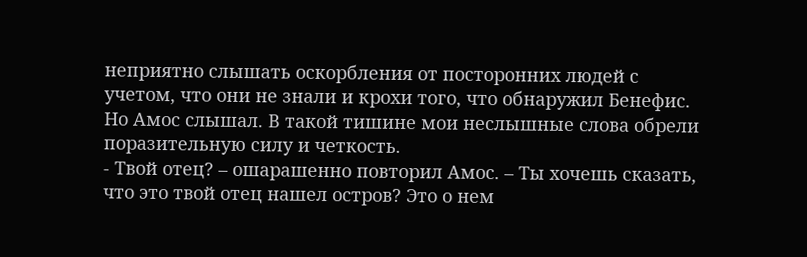неприятно слышать оскорбления от посторонних людей с учетом, что они не знали и крохи того, что обнаружил Бенефис.
Но Амос слышал. В такой тишине мои неслышные слова обрели поразительную силу и четкость.
- Твой отец? – ошарашенно повторил Амос. – Ты хочешь сказать, что это твой отец нашел остров? Это о нем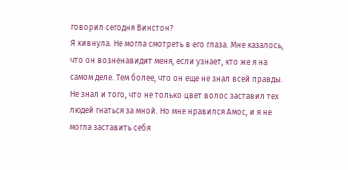говорил сегодня Винстон?
Я кивнула. Не могла смотреть в его глаза. Мне казалось, что он возненавидит меня, если узнает, кто же я на самом деле. Тем более, что он еще не знал всей правды. Не знал и того, что не только цвет волос заставил тех людей гнаться за мной. Но мне нравился Амос, и я не могла заставить себя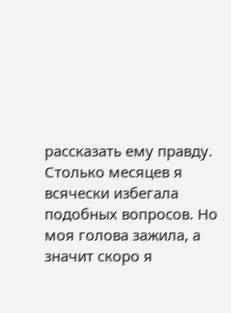рассказать ему правду. Столько месяцев я всячески избегала подобных вопросов. Но моя голова зажила, а значит скоро я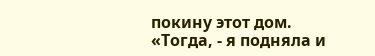покину этот дом.
«Тогда, - я подняла и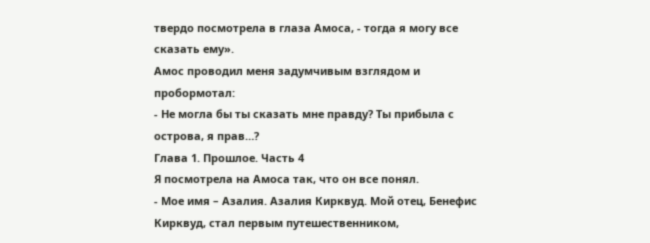твердо посмотрела в глаза Амоса, - тогда я могу все сказать ему».
Амос проводил меня задумчивым взглядом и пробормотал:
- Не могла бы ты сказать мне правду? Ты прибыла с острова, я прав…?
Глава 1. Прошлое. Часть 4
Я посмотрела на Амоса так, что он все понял.
- Мое имя – Азалия. Азалия Кирквуд. Мой отец, Бенефис Кирквуд, стал первым путешественником,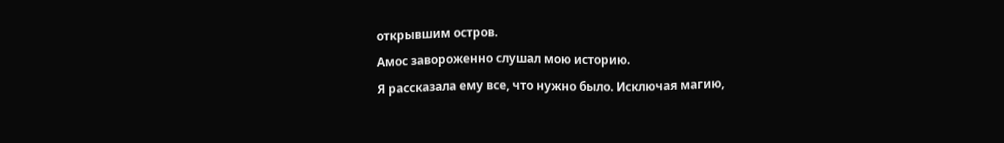открывшим остров.
Амос завороженно слушал мою историю.
Я рассказала ему все, что нужно было. Исключая магию,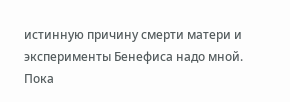истинную причину смерти матери и эксперименты Бенефиса надо мной. Пока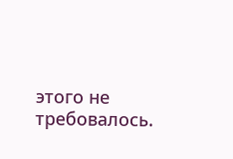этого не требовалось.